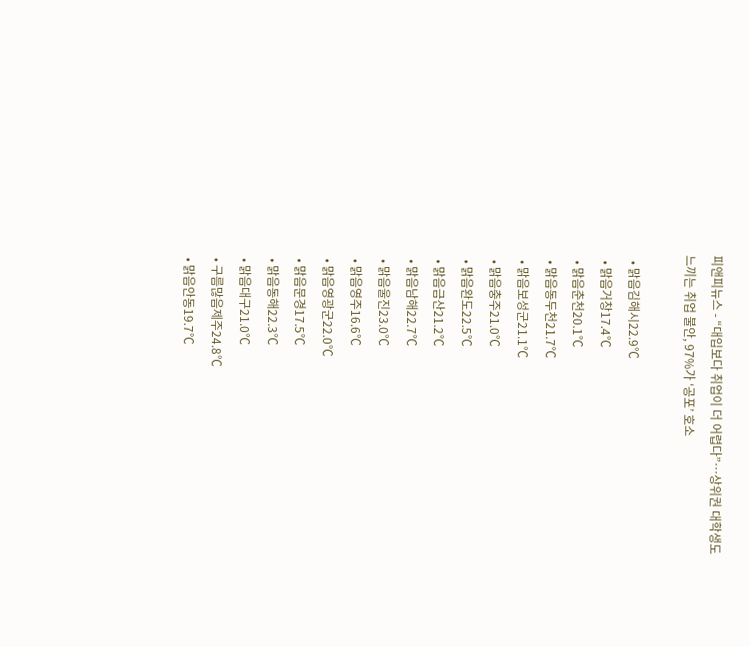피앤피뉴스 - “대입보다 취업이 더 어렵다”…상위권 대학생도 느끼는 취업 불안, 97%가 ‘공포’ 호소

  • 맑음김해시22.9℃
  • 맑음거창17.4℃
  • 맑음춘천20.1℃
  • 맑음동두천21.7℃
  • 맑음보성군21.1℃
  • 맑음충주21.0℃
  • 맑음완도22.5℃
  • 맑음금산21.2℃
  • 맑음남해22.7℃
  • 맑음울진23.0℃
  • 맑음영주16.6℃
  • 맑음영광군22.0℃
  • 맑음문경17.5℃
  • 맑음동해22.3℃
  • 맑음대구21.0℃
  • 구름많음제주24.8℃
  • 맑음안동19.7℃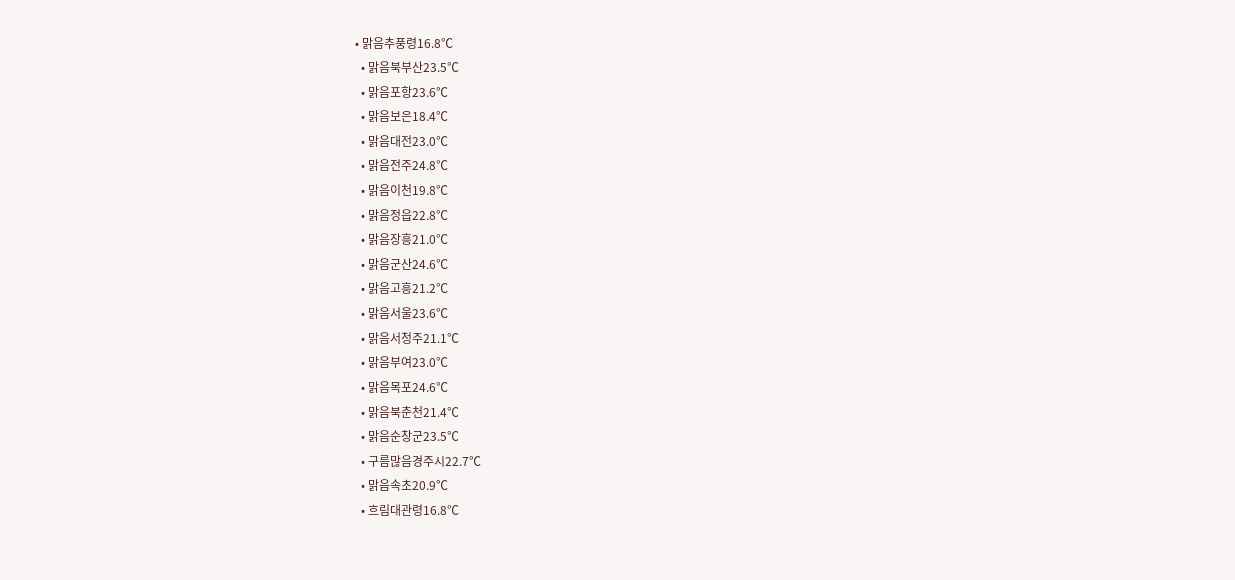• 맑음추풍령16.8℃
  • 맑음북부산23.5℃
  • 맑음포항23.6℃
  • 맑음보은18.4℃
  • 맑음대전23.0℃
  • 맑음전주24.8℃
  • 맑음이천19.8℃
  • 맑음정읍22.8℃
  • 맑음장흥21.0℃
  • 맑음군산24.6℃
  • 맑음고흥21.2℃
  • 맑음서울23.6℃
  • 맑음서청주21.1℃
  • 맑음부여23.0℃
  • 맑음목포24.6℃
  • 맑음북춘천21.4℃
  • 맑음순창군23.5℃
  • 구름많음경주시22.7℃
  • 맑음속초20.9℃
  • 흐림대관령16.8℃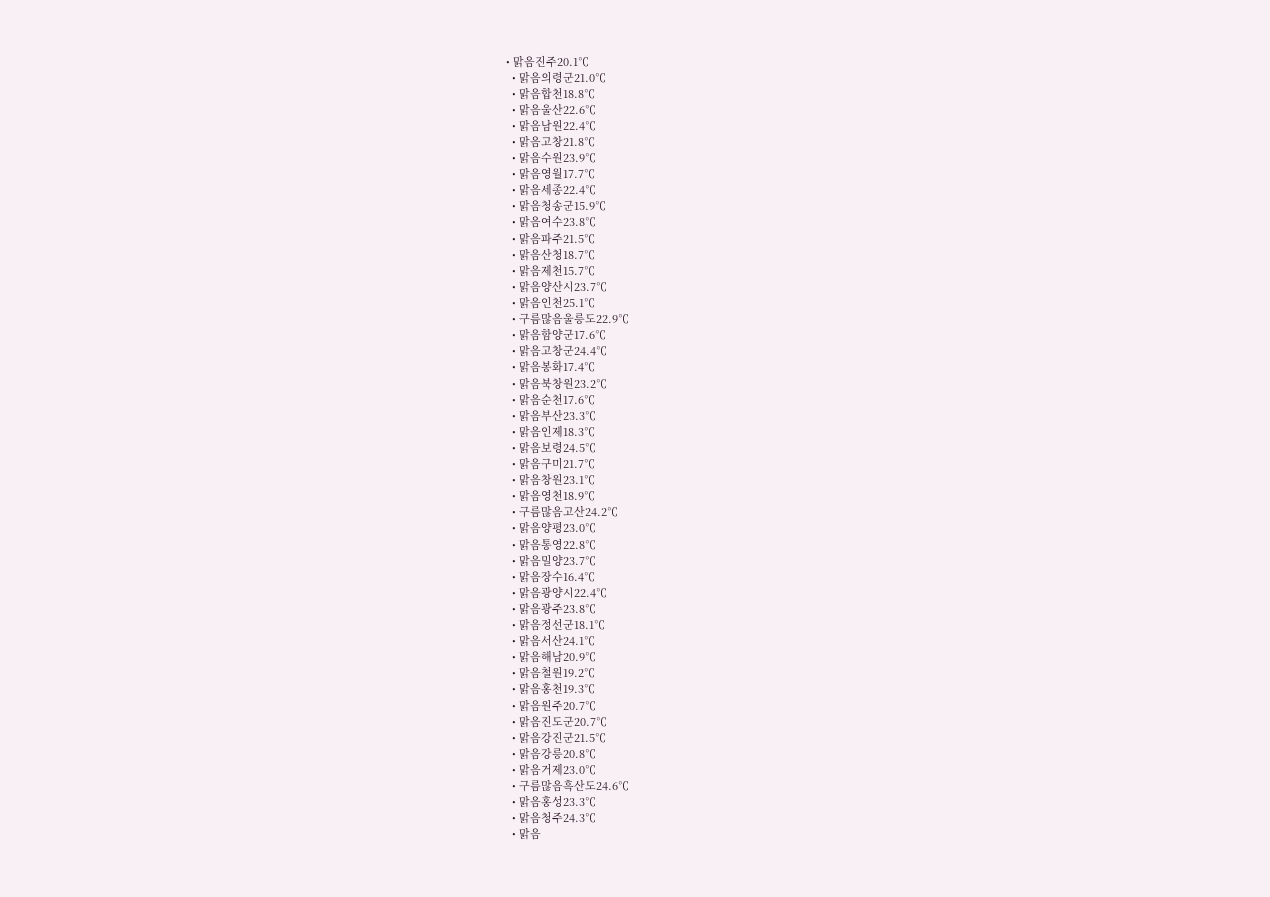• 맑음진주20.1℃
  • 맑음의령군21.0℃
  • 맑음합천18.8℃
  • 맑음울산22.6℃
  • 맑음남원22.4℃
  • 맑음고창21.8℃
  • 맑음수원23.9℃
  • 맑음영월17.7℃
  • 맑음세종22.4℃
  • 맑음청송군15.9℃
  • 맑음여수23.8℃
  • 맑음파주21.5℃
  • 맑음산청18.7℃
  • 맑음제천15.7℃
  • 맑음양산시23.7℃
  • 맑음인천25.1℃
  • 구름많음울릉도22.9℃
  • 맑음함양군17.6℃
  • 맑음고창군24.4℃
  • 맑음봉화17.4℃
  • 맑음북창원23.2℃
  • 맑음순천17.6℃
  • 맑음부산23.3℃
  • 맑음인제18.3℃
  • 맑음보령24.5℃
  • 맑음구미21.7℃
  • 맑음창원23.1℃
  • 맑음영천18.9℃
  • 구름많음고산24.2℃
  • 맑음양평23.0℃
  • 맑음통영22.8℃
  • 맑음밀양23.7℃
  • 맑음장수16.4℃
  • 맑음광양시22.4℃
  • 맑음광주23.8℃
  • 맑음정선군18.1℃
  • 맑음서산24.1℃
  • 맑음해남20.9℃
  • 맑음철원19.2℃
  • 맑음홍천19.3℃
  • 맑음원주20.7℃
  • 맑음진도군20.7℃
  • 맑음강진군21.5℃
  • 맑음강릉20.8℃
  • 맑음거제23.0℃
  • 구름많음흑산도24.6℃
  • 맑음홍성23.3℃
  • 맑음청주24.3℃
  • 맑음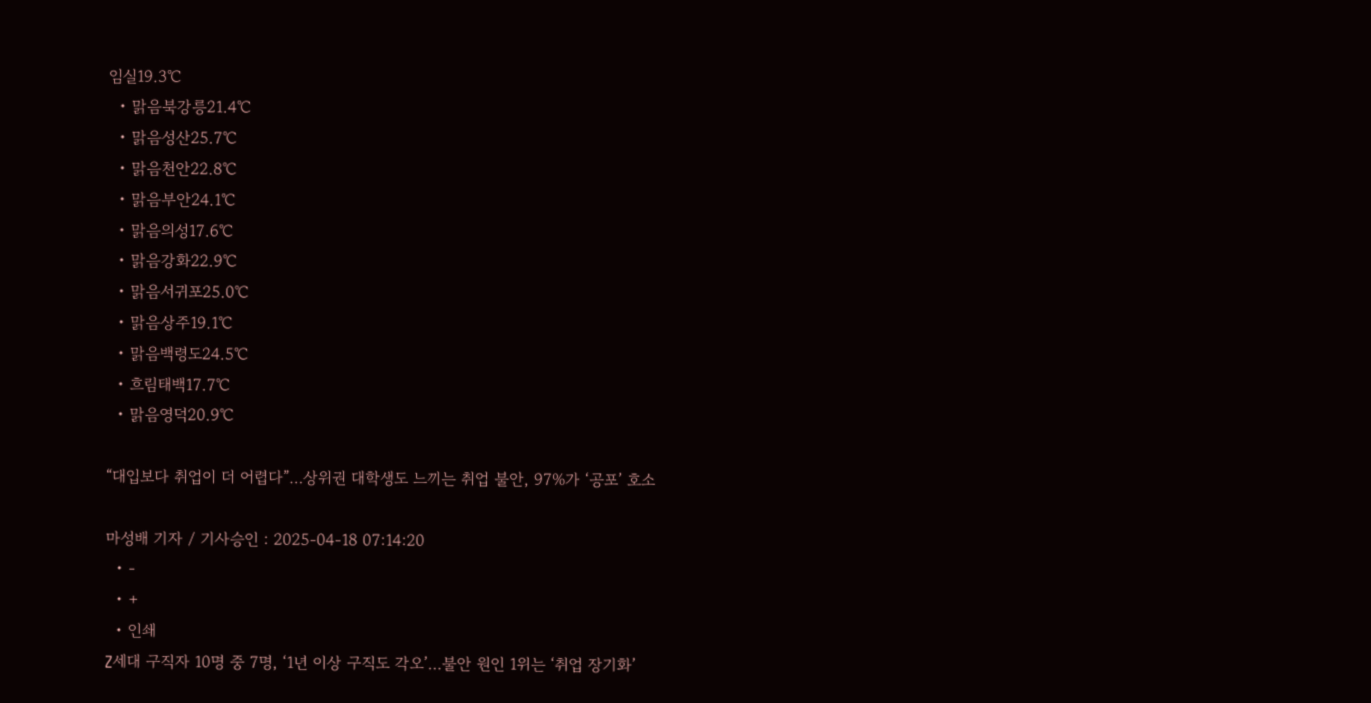임실19.3℃
  • 맑음북강릉21.4℃
  • 맑음성산25.7℃
  • 맑음천안22.8℃
  • 맑음부안24.1℃
  • 맑음의성17.6℃
  • 맑음강화22.9℃
  • 맑음서귀포25.0℃
  • 맑음상주19.1℃
  • 맑음백령도24.5℃
  • 흐림태백17.7℃
  • 맑음영덕20.9℃

“대입보다 취업이 더 어렵다”…상위권 대학생도 느끼는 취업 불안, 97%가 ‘공포’ 호소

마성배 기자 / 기사승인 : 2025-04-18 07:14:20
  • -
  • +
  • 인쇄
Z세대 구직자 10명 중 7명, ‘1년 이상 구직도 각오’…불안 원인 1위는 ‘취업 장기화’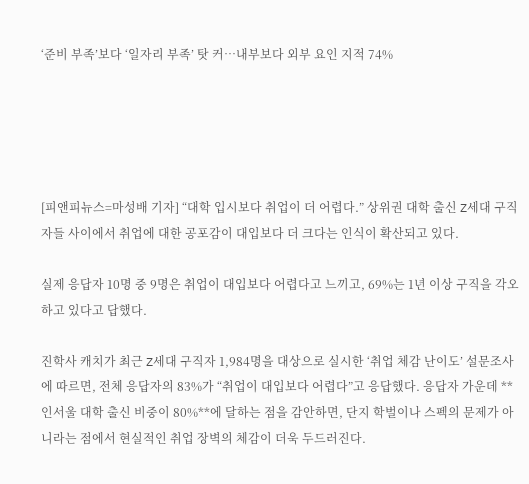‘준비 부족’보다 ‘일자리 부족’ 탓 커…내부보다 외부 요인 지적 74%





[피앤피뉴스=마성배 기자] “대학 입시보다 취업이 더 어렵다.” 상위권 대학 출신 Z세대 구직자들 사이에서 취업에 대한 공포감이 대입보다 더 크다는 인식이 확산되고 있다.

실제 응답자 10명 중 9명은 취업이 대입보다 어렵다고 느끼고, 69%는 1년 이상 구직을 각오하고 있다고 답했다.

진학사 캐치가 최근 Z세대 구직자 1,984명을 대상으로 실시한 ‘취업 체감 난이도’ 설문조사에 따르면, 전체 응답자의 83%가 “취업이 대입보다 어렵다”고 응답했다. 응답자 가운데 **인서울 대학 출신 비중이 80%**에 달하는 점을 감안하면, 단지 학벌이나 스펙의 문제가 아니라는 점에서 현실적인 취업 장벽의 체감이 더욱 두드러진다.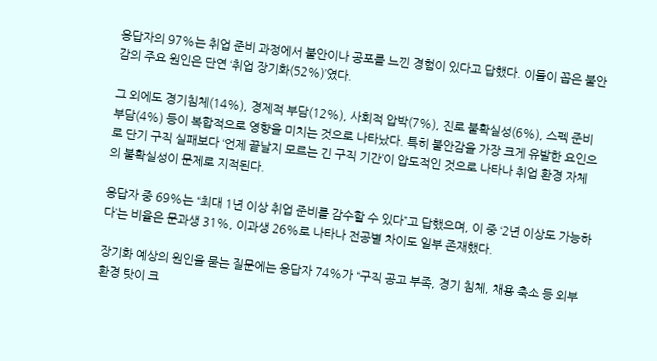응답자의 97%는 취업 준비 과정에서 불안이나 공포를 느낀 경험이 있다고 답했다. 이들이 꼽은 불안감의 주요 원인은 단연 ‘취업 장기화(52%)’였다.

그 외에도 경기침체(14%), 경제적 부담(12%), 사회적 압박(7%), 진로 불확실성(6%), 스펙 준비 부담(4%) 등이 복합적으로 영향을 미치는 것으로 나타났다. 특히 불안감을 가장 크게 유발한 요인으로 단기 구직 실패보다 ‘언제 끝날지 모르는 긴 구직 기간’이 압도적인 것으로 나타나 취업 환경 자체의 불확실성이 문제로 지적된다.

응답자 중 69%는 “최대 1년 이상 취업 준비를 감수할 수 있다”고 답했으며, 이 중 ‘2년 이상도 가능하다’는 비율은 문과생 31%, 이과생 26%로 나타나 전공별 차이도 일부 존재했다.

장기화 예상의 원인을 묻는 질문에는 응답자 74%가 “구직 공고 부족, 경기 침체, 채용 축소 등 외부 환경 탓이 크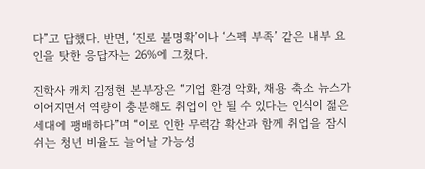다”고 답했다. 반면, ‘진로 불명확’이나 ‘스펙 부족’ 같은 내부 요인을 탓한 응답자는 26%에 그쳤다.

진학사 캐치 김정현 본부장은 “기업 환경 악화, 채용 축소 뉴스가 이어지면서 역량이 충분해도 취업이 안 될 수 있다는 인식이 젊은 세대에 팽배하다”며 “이로 인한 무력감 확산과 함께 취업을 잠시 쉬는 청년 비율도 늘어날 가능성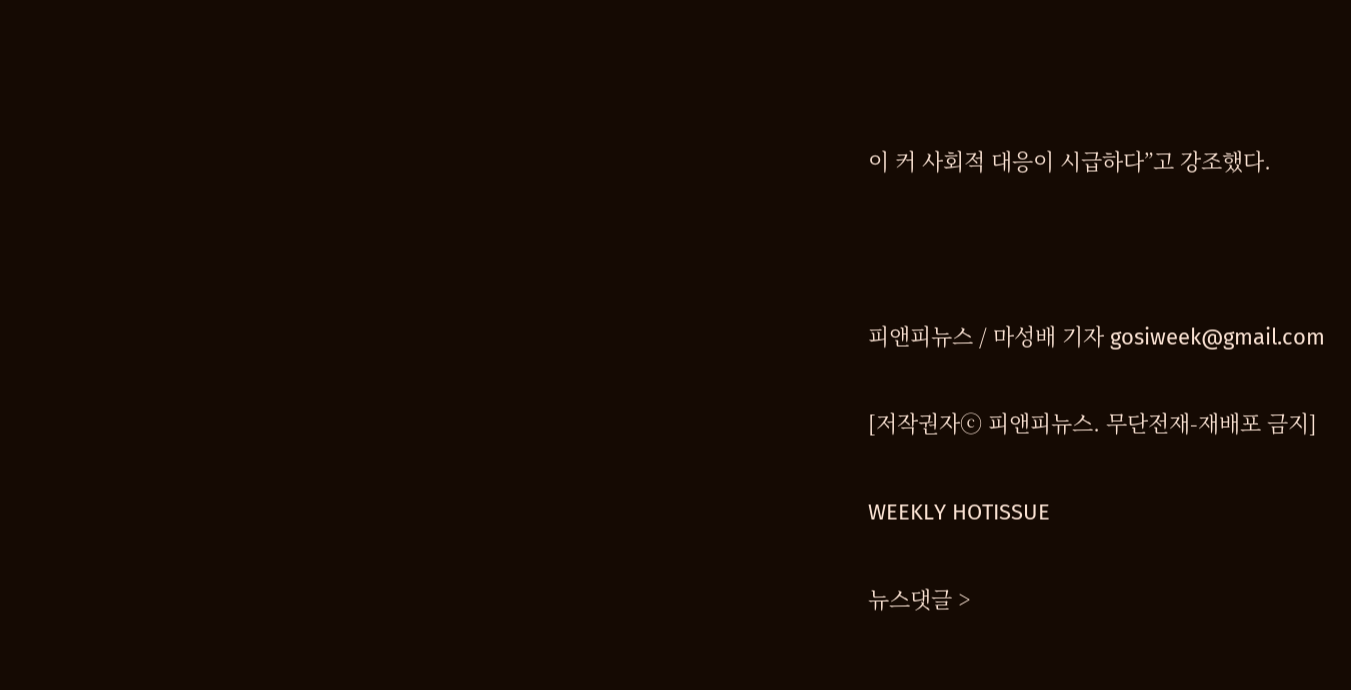이 커 사회적 대응이 시급하다”고 강조했다.



피앤피뉴스 / 마성배 기자 gosiweek@gmail.com

[저작권자ⓒ 피앤피뉴스. 무단전재-재배포 금지]

WEEKLY HOTISSUE

뉴스댓글 >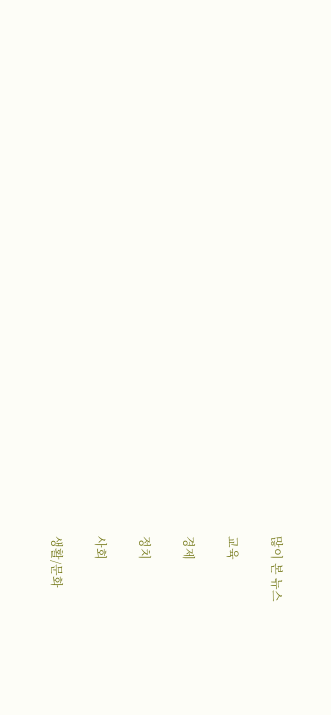많이 본 뉴스

교육

경제

정치

사회

생활/문화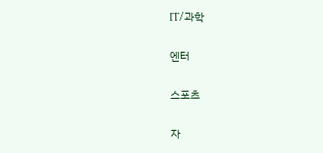IT/과학

엔터

스포츠

자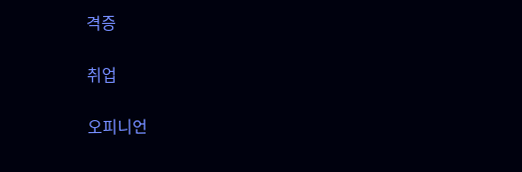격증

취업

오피니언